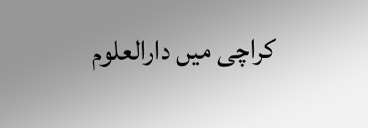کراچی میں دارالعلوم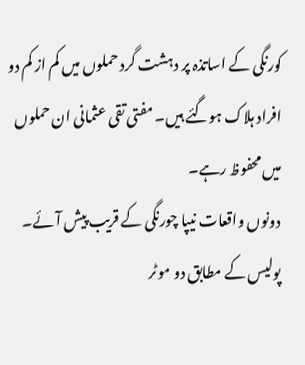کورنگی کے اساتذہ پر دہشت گرد حملوں میں کم از کم دو افراد ہلاک ہوگئے ہیں۔ مفتی تقی عثمانی ان حملوں میں محفوظ رہے۔
دونوں واقعات نیپا چورنگی کے قریب پیش آئے۔ پولیس کے مطابق دو موٹر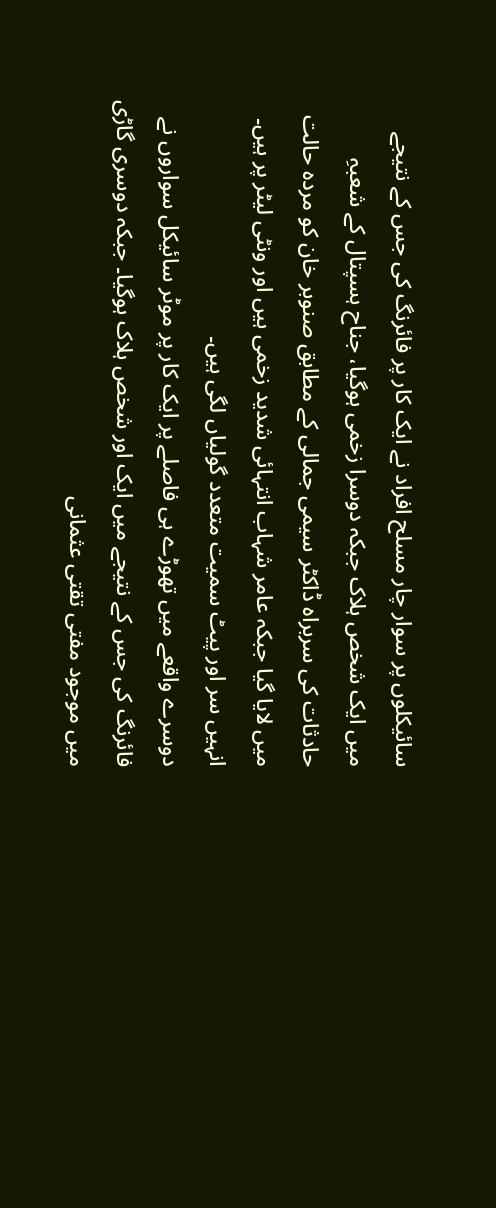سائیکلوں پر سوار چار مسلح افراد نے ایک کار پر فائرنگ کی جس کے نتیجے میں ایک شخص ہلاک جبکہ دوسرا زخمی ہوگیا، جناح ہسپتال کے شعبہِ حادثات کی سربراہ ڈاکٹر سیمی جمالی کے مطابق صنوبر خان کو مردہ حالت میں لایا گیا جبکہ عامر شہاب انتہائی شدید زخمی ہیں اور ونٹی لیٹر پر ہیں۔ انہیں سر اور پیٹ سمیت متعدد گولیاں لگی ہیں۔
دوسرے واقعے میں تھوڑے ہی فاصلے پر ایک کار پر موٹر سائیکل سواروں نے فائرنگ کی جس کے نتیجے میں ایک اور شخص ہلاک ہوگیا۔ جبکہ دوسری گاڑی میں موجود مفتی تقتی عثمانی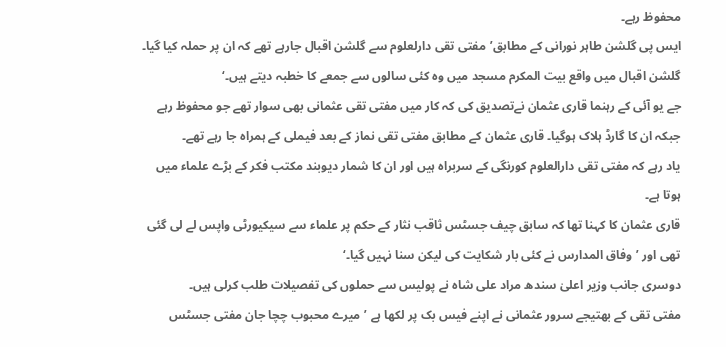محفوظ رہے۔
ایس پی گلشن طاہر نورانی کے مطابق’مفتی تقی دارلعلوم سے گلشن اقبال جارہے تھے کہ ان پر حملہ کیا گیا۔ گلشن اقبال میں واقع بیت المکرم مسجد میں وہ کئی سالوں سے جمعے کا خطبہ دیتے ہیں۔‘
جے یو آئی کے رہنما قاری عثمان نےتصدیق کی کہ کار میں مفتی تقی عثمانی بھی سوار تھے جو محفوظ رہے جبکہ ان کا گارڈ ہلاک ہوگیا۔ قاری عثمان کے مطابق مفتی تقی نماز کے بعد فیملی کے ہمراہ جا رہے تھے۔
یاد رہے کہ مفتی تقی دارالعلوم کورنگی کے سربراہ ہیں اور ان کا شمار دیوبند مکتب فکر کے بڑے علماء میں ہوتا ہے۔
قاری عثمان کا کہنا تھا کہ سابق چیف جسٹس ثاقب نثار کے حکم پر علماء سے سیکیورٹی واپس لے لی گئی تھی اور ’وفاق المدارس نے کئی بار شکایت کی لیکن سنا نہیں گیا۔‘
دوسری جانب وزیر اعلیٰ سندھ مراد علی شاہ نے پولیس سے حملوں کی تفصیلات طلب کرلی ہیں۔
مفتی تقی کے بھتیجے سرور عثمانی نے اپنے فیس بک پر لکھا ہے ’میرے محبوب چچا جان مفتی جسٹس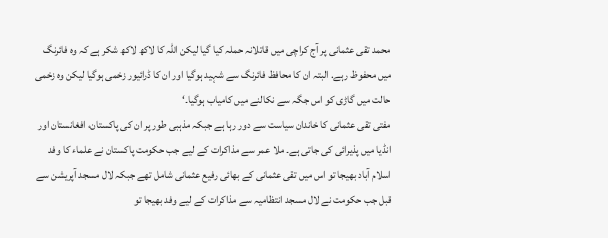محمد تقی عثمانی پر آج کراچی میں قاتلانہ حملہ کیا گیا لیکن اللہ کا لاکھ لاکھ شکر ہے کہ وہ فائرنگ میں محفوظ رہے. البتہ ان کا محافظ فائرنگ سے شہید ہوگیا اور ان کا ڈرائیور زخمی ہوگیا لیکن وہ زخمی حالت میں گاڑی کو اس جگہ سے نکالنے میں کامیاب ہوگیا۔‘
مفتی تقی عثمانی کا خاندان سیاست سے دور رہا ہے جبکہ مذہبی طور پر ان کی پاکستان، افغانستان اور انڈیا میں پذیرائی کی جاتی ہے۔ ملا عمر سے مذاکرات کے لیے جب حکومت پاکستان نے علماء کا وفد اسلام آباد بھیجا تو اس میں تقی عثمانی کے بھائی رفیع عثمانی شامل تھے جبکہ لال مسجد آپریشن سے قبل جب حکومت نے لال مسجد انتظامیہ سے مذاکرات کے لیے وفد بھیجا تو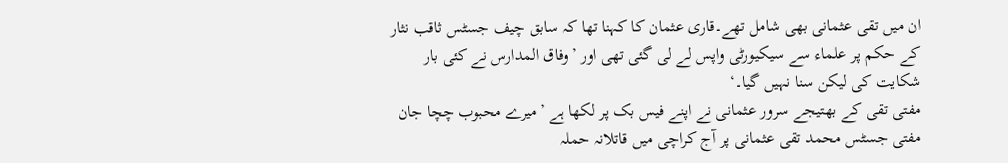ان میں تقی عثمانی بھی شامل تھے۔قاری عثمان کا کہنا تھا کہ سابق چیف جسٹس ثاقب نثار کے حکم پر علماء سے سیکیورٹی واپس لے لی گئی تھی اور ’وفاق المدارس نے کئی بار شکایت کی لیکن سنا نہیں گیا۔‘
مفتی تقی کے بھتیجے سرور عثمانی نے اپنے فیس بک پر لکھا ہے ’میرے محبوب چچا جان مفتی جسٹس محمد تقی عثمانی پر آج کراچی میں قاتلانہ حملہ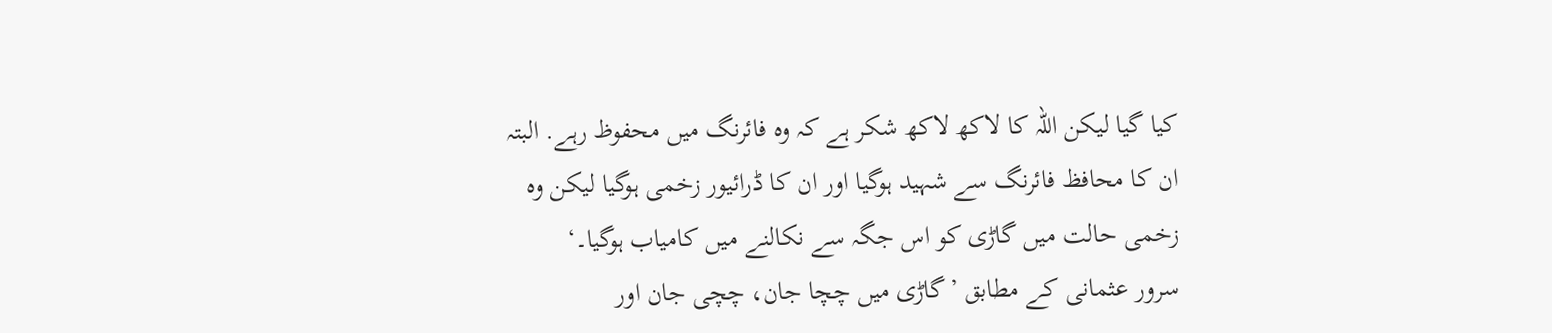کیا گیا لیکن اللہ کا لاکھ لاکھ شکر ہے کہ وہ فائرنگ میں محفوظ رہے. البتہ ان کا محافظ فائرنگ سے شہید ہوگیا اور ان کا ڈرائیور زخمی ہوگیا لیکن وہ زخمی حالت میں گاڑی کو اس جگہ سے نکالنے میں کامیاب ہوگیا۔‘
سرور عثمانی کے مطابق ’گاڑی میں چچا جان، چچی جان اور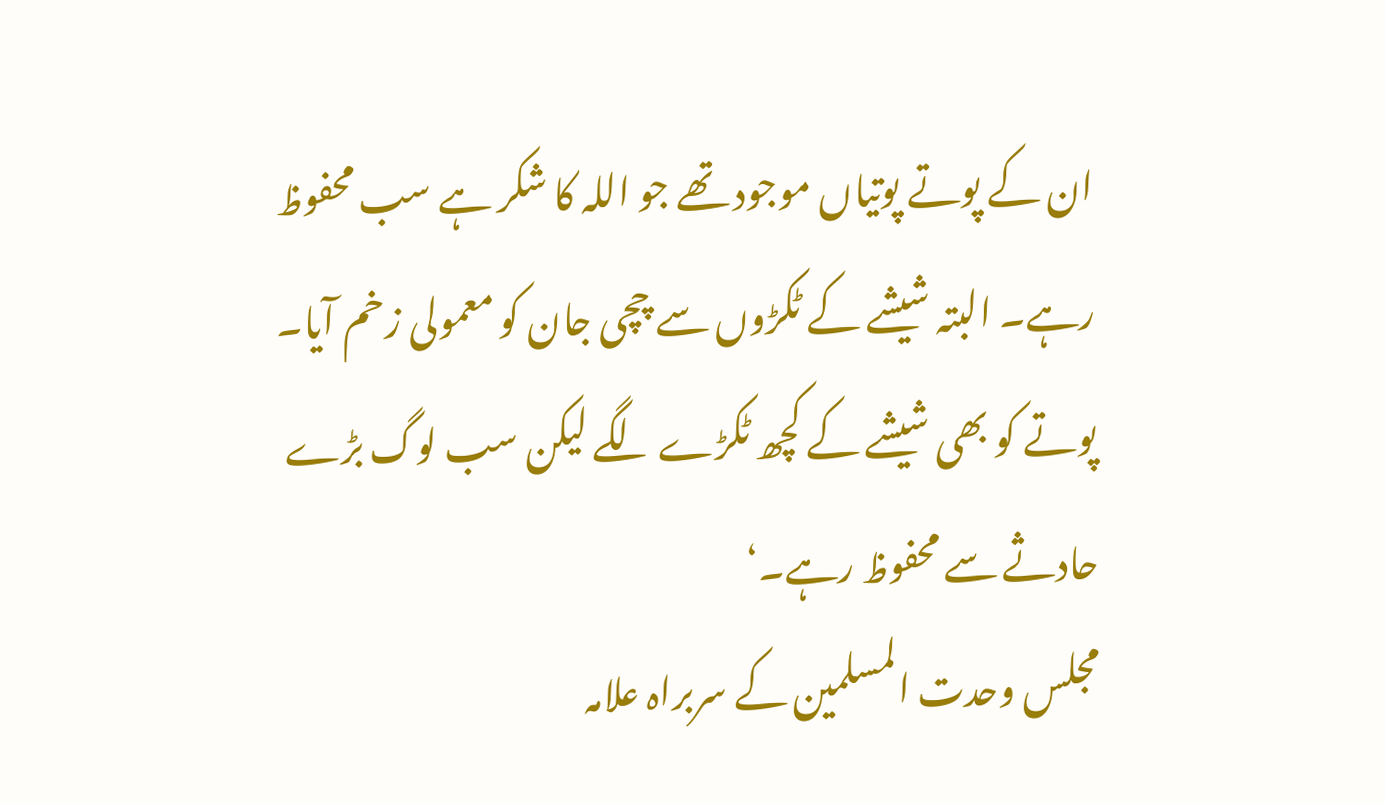ان کے پوتے پوتیاں موجود تھے جو اللہ کا شکر ہے سب محفوظ رہے۔ البتہ شیشے کے ٹکڑوں سے چچی جان کو معمولی زخم آیا۔ پوتے کو بھی شیشے کے کچھ ٹکڑے لگے لیکن سب لوگ بڑے حادثے سے محفوظ رہے۔‘
مجلس وحدت المسلمین کے سربراہ علامہ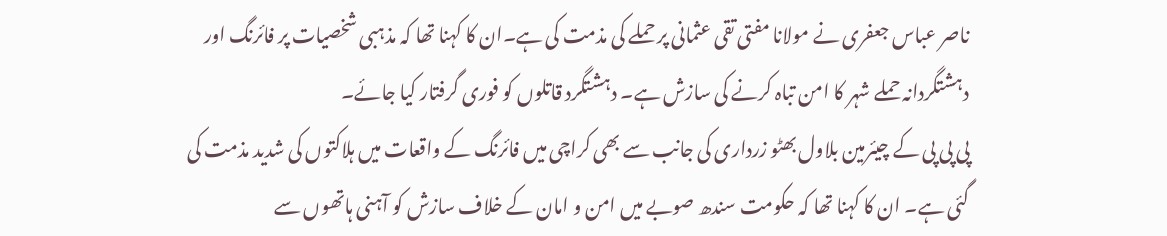ناصر عباس جعفری نے مولانا مفتی تقی عثمانی پر حملے کی مذمت کی ہے۔ان کا کہنا تھا کہ مذہبی شخصیات پر فائرنگ اور دہشتگردانہ حملے شہر کا امن تباہ کرنے کی سازش ہے۔ دہشتگرد قاتلوں کو فوری گرفتار کیا جائے۔
پی پی پی کے چیئرمین بلاول بھٹو زرداری کی جانب سے بھی کراچی میں فائرنگ کے واقعات میں ہلاکتوں کی شدید مذمت کی گئی ہے۔ ان کا کہنا تھا کہ حکومت سندھ صوبے میں امن و امان کے خلاف سازش کو آہنی ہاتھوں سے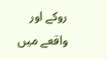روکے اور واقعے میں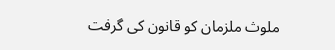ملوث ملزمان کو قانون کی گرفت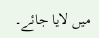میں لایا جائے۔